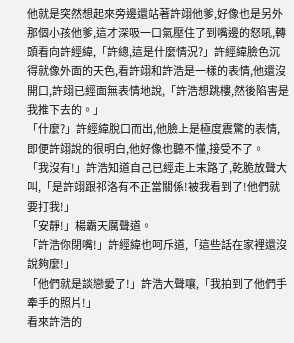他就是突然想起來旁邊還站著許翊他爹,好像也是另外那個小孩他爹,這才深吸一口氣壓住了到嘴邊的怒吼,轉頭看向許經緯,「許總,這是什麼情況?」許經緯臉色沉得就像外面的天色,看許翊和許浩是一樣的表情,他還沒開口,許翊已經面無表情地說,「許浩想跳樓,然後陷害是我推下去的。」
「什麼?」許經緯脫口而出,他臉上是極度震驚的表情,即便許翊說的很明白,他好像也聽不懂,接受不了。
「我沒有!」許浩知道自己已經走上末路了,乾脆放聲大叫,「是許翊跟祁洛有不正當關係!被我看到了!他們就要打我!」
「安靜!」楊霸天厲聲道。
「許浩你閉嘴!」許經緯也呵斥道,「這些話在家裡還沒說夠麼!」
「他們就是談戀愛了!」許浩大聲嚷,「我拍到了他們手牽手的照片!」
看來許浩的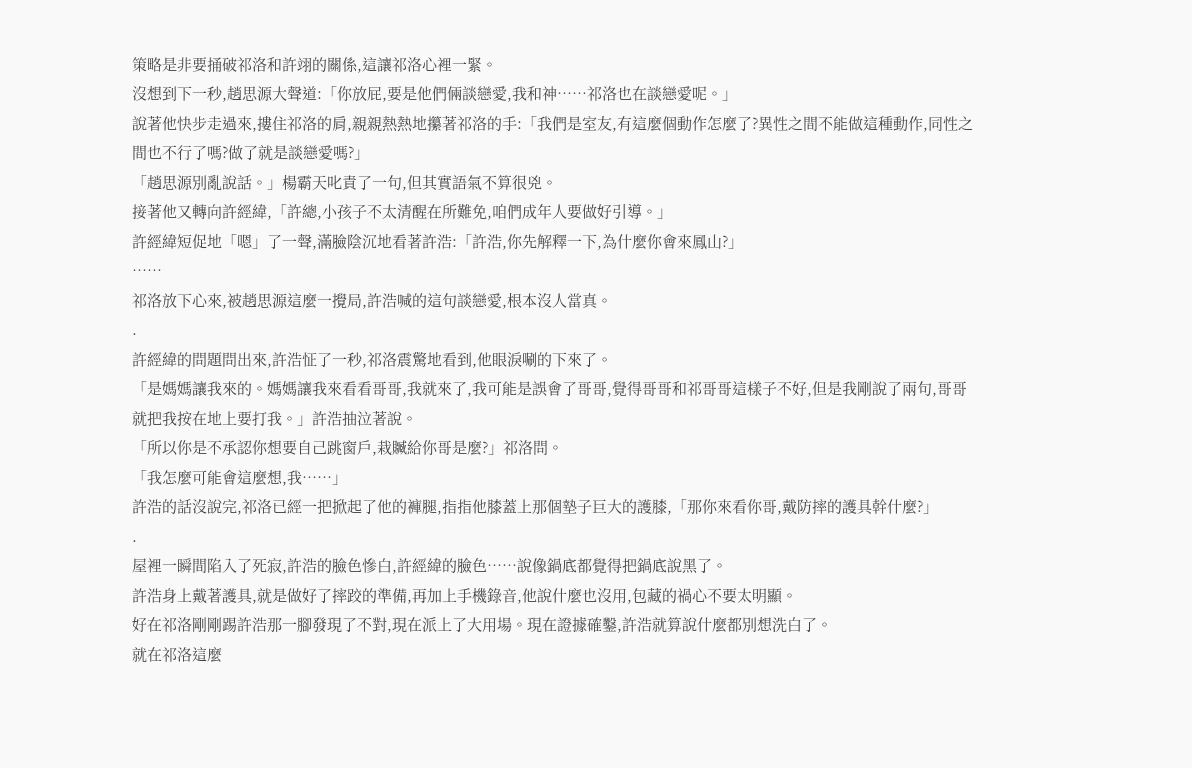策略是非要捅破祁洛和許翊的關係,這讓祁洛心裡一緊。
沒想到下一秒,趙思源大聲道:「你放屁,要是他們倆談戀愛,我和神……祁洛也在談戀愛呢。」
說著他快步走過來,摟住祁洛的肩,親親熱熱地攥著祁洛的手:「我們是室友,有這麼個動作怎麼了?異性之間不能做這種動作,同性之間也不行了嗎?做了就是談戀愛嗎?」
「趙思源別亂說話。」楊霸天叱責了一句,但其實語氣不算很兇。
接著他又轉向許經緯,「許總,小孩子不太清醒在所難免,咱們成年人要做好引導。」
許經緯短促地「嗯」了一聲,滿臉陰沉地看著許浩:「許浩,你先解釋一下,為什麼你會來鳳山?」
……
祁洛放下心來,被趙思源這麼一攪局,許浩喊的這句談戀愛,根本沒人當真。
.
許經緯的問題問出來,許浩怔了一秒,祁洛震驚地看到,他眼淚唰的下來了。
「是媽媽讓我來的。媽媽讓我來看看哥哥,我就來了,我可能是誤會了哥哥,覺得哥哥和祁哥哥這樣子不好,但是我剛說了兩句,哥哥就把我按在地上要打我。」許浩抽泣著說。
「所以你是不承認你想要自己跳窗戶,栽贓給你哥是麼?」祁洛問。
「我怎麼可能會這麼想,我……」
許浩的話沒說完,祁洛已經一把掀起了他的褲腿,指指他膝蓋上那個墊子巨大的護膝,「那你來看你哥,戴防摔的護具幹什麼?」
.
屋裡一瞬間陷入了死寂,許浩的臉色慘白,許經緯的臉色……說像鍋底都覺得把鍋底說黑了。
許浩身上戴著護具,就是做好了摔跤的準備,再加上手機錄音,他說什麼也沒用,包藏的禍心不要太明顯。
好在祁洛剛剛踢許浩那一腳發現了不對,現在派上了大用場。現在證據確鑿,許浩就算說什麼都別想洗白了。
就在祁洛這麼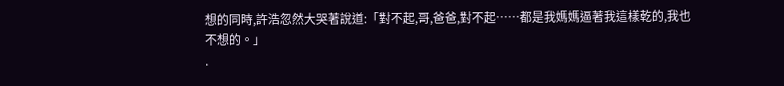想的同時,許浩忽然大哭著說道:「對不起,哥,爸爸,對不起……都是我媽媽逼著我這樣乾的,我也不想的。」
.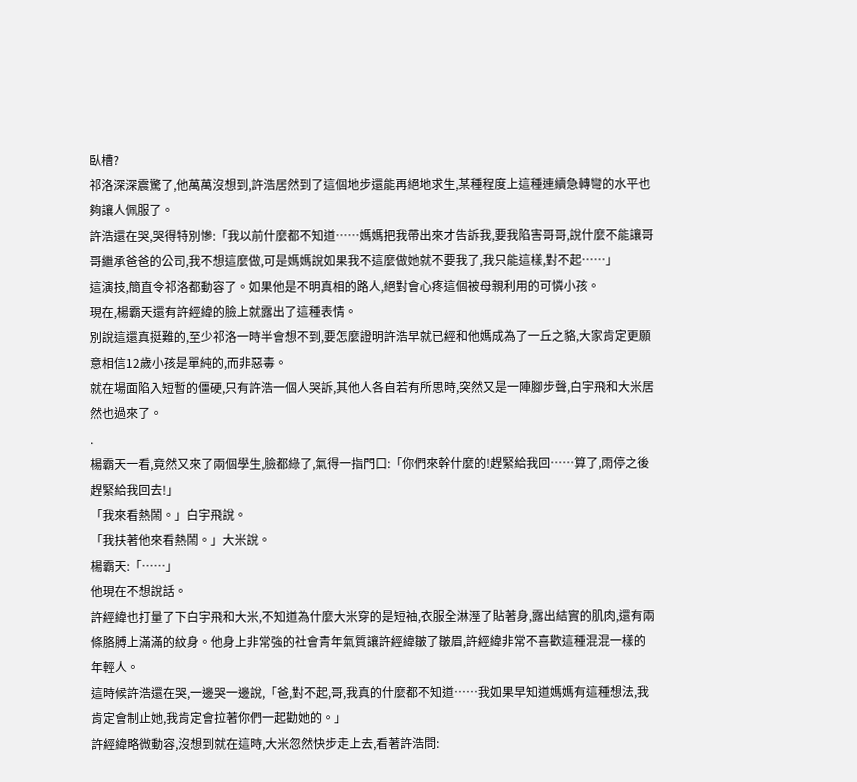臥槽?
祁洛深深震驚了,他萬萬沒想到,許浩居然到了這個地步還能再絕地求生,某種程度上這種連續急轉彎的水平也夠讓人佩服了。
許浩還在哭,哭得特別慘:「我以前什麼都不知道……媽媽把我帶出來才告訴我,要我陷害哥哥,說什麼不能讓哥哥繼承爸爸的公司,我不想這麼做,可是媽媽說如果我不這麼做她就不要我了,我只能這樣,對不起……」
這演技,簡直令祁洛都動容了。如果他是不明真相的路人,絕對會心疼這個被母親利用的可憐小孩。
現在,楊霸天還有許經緯的臉上就露出了這種表情。
別說這還真挺難的,至少祁洛一時半會想不到,要怎麼證明許浩早就已經和他媽成為了一丘之貉,大家肯定更願意相信12歲小孩是單純的,而非惡毒。
就在場面陷入短暫的僵硬,只有許浩一個人哭訴,其他人各自若有所思時,突然又是一陣腳步聲,白宇飛和大米居然也過來了。
.
楊霸天一看,竟然又來了兩個學生,臉都綠了,氣得一指門口:「你們來幹什麼的!趕緊給我回……算了,雨停之後趕緊給我回去!」
「我來看熱鬧。」白宇飛說。
「我扶著他來看熱鬧。」大米說。
楊霸天:「……」
他現在不想說話。
許經緯也打量了下白宇飛和大米,不知道為什麼大米穿的是短袖,衣服全淋溼了貼著身,露出結實的肌肉,還有兩條胳膊上滿滿的紋身。他身上非常強的社會青年氣質讓許經緯皺了皺眉,許經緯非常不喜歡這種混混一樣的年輕人。
這時候許浩還在哭,一邊哭一邊說,「爸,對不起,哥,我真的什麼都不知道……我如果早知道媽媽有這種想法,我肯定會制止她,我肯定會拉著你們一起勸她的。」
許經緯略微動容,沒想到就在這時,大米忽然快步走上去,看著許浩問: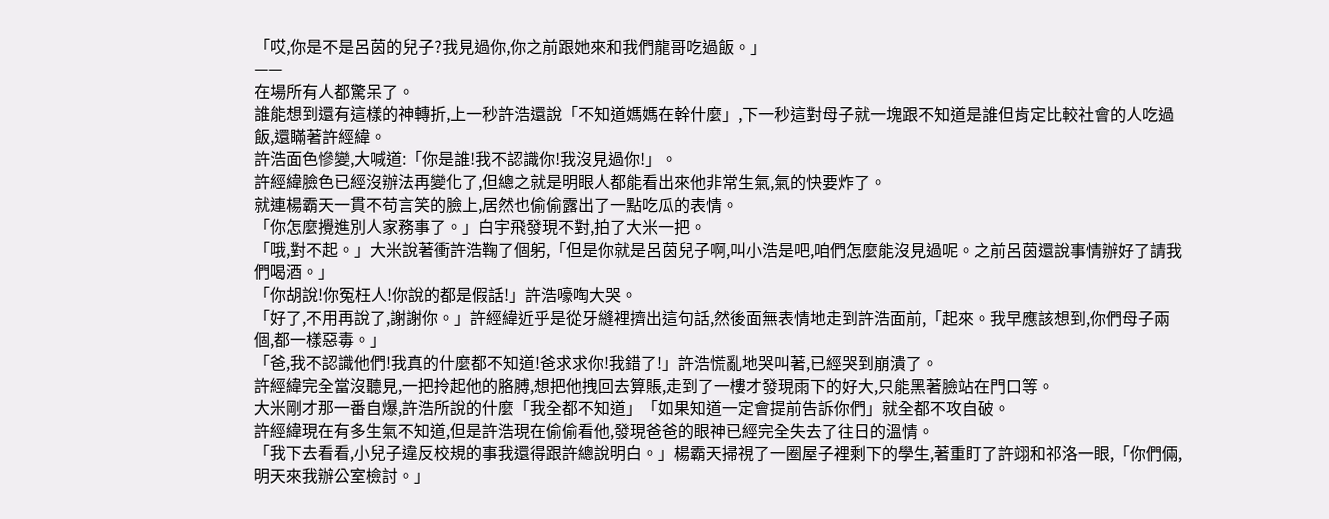「哎,你是不是呂茵的兒子?我見過你,你之前跟她來和我們龍哥吃過飯。」
——
在場所有人都驚呆了。
誰能想到還有這樣的神轉折,上一秒許浩還說「不知道媽媽在幹什麼」,下一秒這對母子就一塊跟不知道是誰但肯定比較社會的人吃過飯,還瞞著許經緯。
許浩面色慘變,大喊道:「你是誰!我不認識你!我沒見過你!」。
許經緯臉色已經沒辦法再變化了,但總之就是明眼人都能看出來他非常生氣,氣的快要炸了。
就連楊霸天一貫不苟言笑的臉上,居然也偷偷露出了一點吃瓜的表情。
「你怎麼攪進別人家務事了。」白宇飛發現不對,拍了大米一把。
「哦,對不起。」大米說著衝許浩鞠了個躬,「但是你就是呂茵兒子啊,叫小浩是吧,咱們怎麼能沒見過呢。之前呂茵還說事情辦好了請我們喝酒。」
「你胡說!你冤枉人!你說的都是假話!」許浩嚎啕大哭。
「好了,不用再說了,謝謝你。」許經緯近乎是從牙縫裡擠出這句話,然後面無表情地走到許浩面前,「起來。我早應該想到,你們母子兩個,都一樣惡毒。」
「爸,我不認識他們!我真的什麼都不知道!爸求求你!我錯了!」許浩慌亂地哭叫著,已經哭到崩潰了。
許經緯完全當沒聽見,一把拎起他的胳膊,想把他拽回去算賬,走到了一樓才發現雨下的好大,只能黑著臉站在門口等。
大米剛才那一番自爆,許浩所說的什麼「我全都不知道」「如果知道一定會提前告訴你們」就全都不攻自破。
許經緯現在有多生氣不知道,但是許浩現在偷偷看他,發現爸爸的眼神已經完全失去了往日的溫情。
「我下去看看,小兒子違反校規的事我還得跟許總說明白。」楊霸天掃視了一圈屋子裡剩下的學生,著重盯了許翊和祁洛一眼,「你們倆,明天來我辦公室檢討。」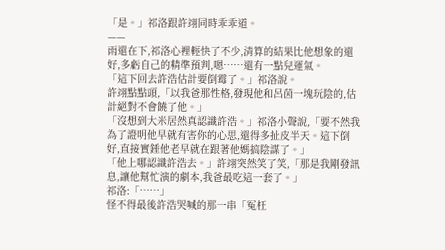「是。」祁洛跟許翊同時乖乖道。
——
雨還在下,祁洛心裡輕快了不少,清算的結果比他想象的還好,多虧自己的精準預判,嗯……還有一點兒運氣。
「這下回去許浩估計要倒霉了。」祁洛說。
許翊點點頭,「以我爸那性格,發現他和呂茵一塊玩陰的,估計絕對不會饒了他。」
「沒想到大米居然真認識許浩。」祁洛小聲說,「要不然我為了證明他早就有害你的心思,還得多扯皮半天。這下倒好,直接實錘他老早就在跟著他媽搞陰謀了。」
「他上哪認識許浩去。」許翊突然笑了笑,「那是我剛發訊息,讓他幫忙演的劇本,我爸最吃這一套了。」
祁洛:「……」
怪不得最後許浩哭喊的那一串「冤枉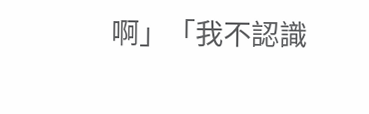啊」「我不認識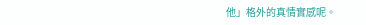他」格外的真情實感呢。